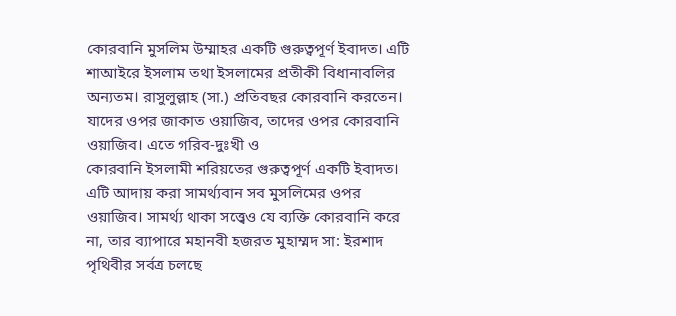কোরবানি মুসলিম উম্মাহর একটি গুরুত্বপূর্ণ ইবাদত। এটি শাআইরে ইসলাম তথা ইসলামের প্রতীকী বিধানাবলির অন্যতম। রাসুলুল্লাহ (সা.) প্রতিবছর কোরবানি করতেন। যাদের ওপর জাকাত ওয়াজিব, তাদের ওপর কোরবানি ওয়াজিব। এতে গরিব-দুঃখী ও
কোরবানি ইসলামী শরিয়তের গুরুত্বপূর্ণ একটি ইবাদত। এটি আদায় করা সামর্থ্যবান সব মুসলিমের ওপর ওয়াজিব। সামর্থ্য থাকা সত্ত্বেও যে ব্যক্তি কোরবানি করে না, তার ব্যাপারে মহানবী হজরত মুহাম্মদ সা: ইরশাদ
পৃথিবীর সর্বত্র চলছে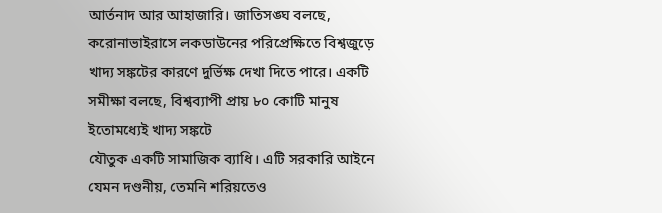আর্তনাদ আর আহাজারি। জাতিসঙ্ঘ বলছে, করোনাভাইরাসে লকডাউনের পরিপ্রেক্ষিতে বিশ্বজুড়ে খাদ্য সঙ্কটের কারণে দুর্ভিক্ষ দেখা দিতে পারে। একটি সমীক্ষা বলছে, বিশ্বব্যাপী প্রায় ৮০ কোটি মানুষ ইতোমধ্যেই খাদ্য সঙ্কটে
যৌতুক একটি সামাজিক ব্যাধি। এটি সরকারি আইনে যেমন দণ্ডনীয়, তেমনি শরিয়তেও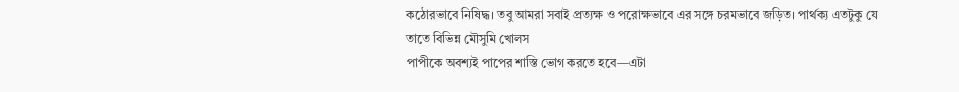কঠোরভাবে নিষিদ্ধ। তবু আমরা সবাই প্রত্যক্ষ ও পরোক্ষভাবে এর সঙ্গে চরমভাবে জড়িত। পার্থক্য এতটুকু যে তাতে বিভিন্ন মৌসুমি খোলস
পাপীকে অবশ্যই পাপের শাস্তি ভোগ করতে হবে—এটা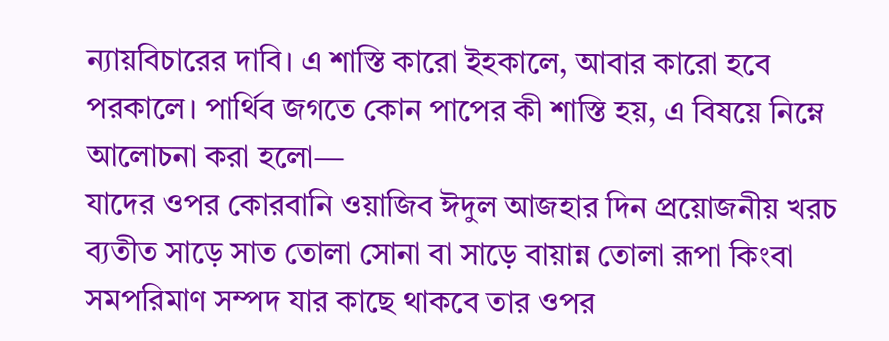ন্যায়বিচারের দাবি। এ শাস্তি কারো ইহকালে, আবার কারো হবে পরকালে। পার্থিব জগতে কোন পাপের কী শাস্তি হয়, এ বিষয়ে নিম্নে আলোচনা করা হলো—
যাদের ওপর কোরবানি ওয়াজিব ঈদুল আজহার দিন প্রয়োজনীয় খরচ ব্যতীত সাড়ে সাত তোলা সোনা বা সাড়ে বায়ান্ন তোলা রূপা কিংবা সমপরিমাণ সম্পদ যার কাছে থাকবে তার ওপর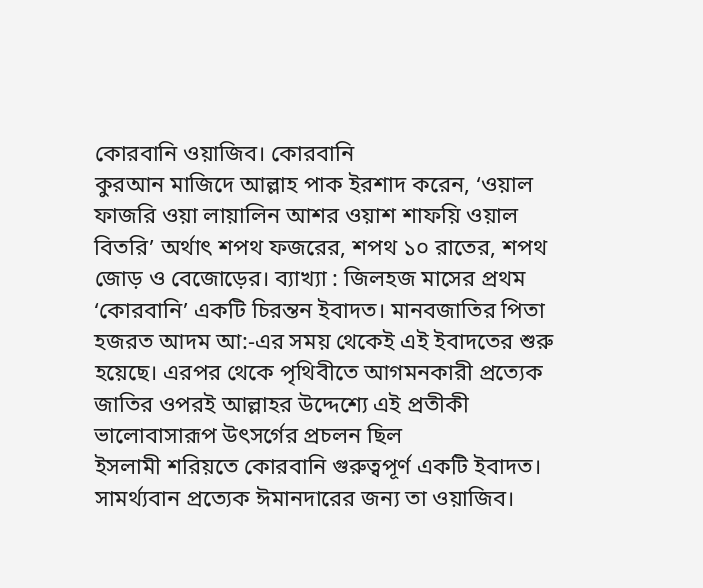কোরবানি ওয়াজিব। কোরবানি
কুরআন মাজিদে আল্লাহ পাক ইরশাদ করেন, ‘ওয়াল ফাজরি ওয়া লায়ালিন আশর ওয়াশ শাফয়ি ওয়াল বিতরি’ অর্থাৎ শপথ ফজরের, শপথ ১০ রাতের, শপথ জোড় ও বেজোড়ের। ব্যাখ্যা : জিলহজ মাসের প্রথম
‘কোরবানি’ একটি চিরন্তন ইবাদত। মানবজাতির পিতা হজরত আদম আ:-এর সময় থেকেই এই ইবাদতের শুরু হয়েছে। এরপর থেকে পৃথিবীতে আগমনকারী প্রত্যেক জাতির ওপরই আল্লাহর উদ্দেশ্যে এই প্রতীকী ভালোবাসারূপ উৎসর্গের প্রচলন ছিল
ইসলামী শরিয়তে কোরবানি গুরুত্বপূর্ণ একটি ইবাদত। সামর্থ্যবান প্রত্যেক ঈমানদারের জন্য তা ওয়াজিব।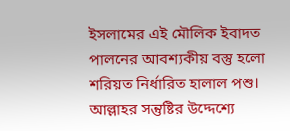ইসলামের এই মৌলিক ইবাদত পালনের আবশ্যকীয় বস্তু হলো শরিয়ত নির্ধারিত হালাল পশু। আল্লাহর সন্তুষ্টির উদ্দেশ্যে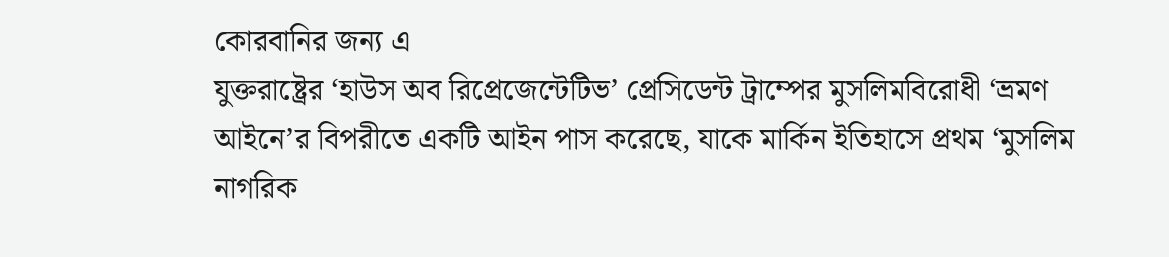কোরবানির জন্য এ
যুক্তরাষ্ট্রের ‘হাউস অব রিপ্রেজেন্টেটিভ’ প্রেসিডেন্ট ট্রাম্পের মুসলিমবিরোধী ‘ভ্রমণ আইনে’র বিপরীতে একটি আইন পাস করেছে, যাকে মার্কিন ইতিহাসে প্রথম ‘মুসলিম নাগরিক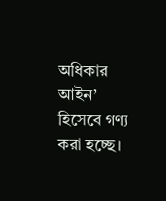অধিকার আইন’ হিসেবে গণ্য করা হচ্ছে।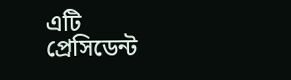এটি প্রেসিডেন্ট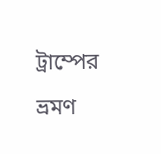ট্রাম্পের ভ্রমণ